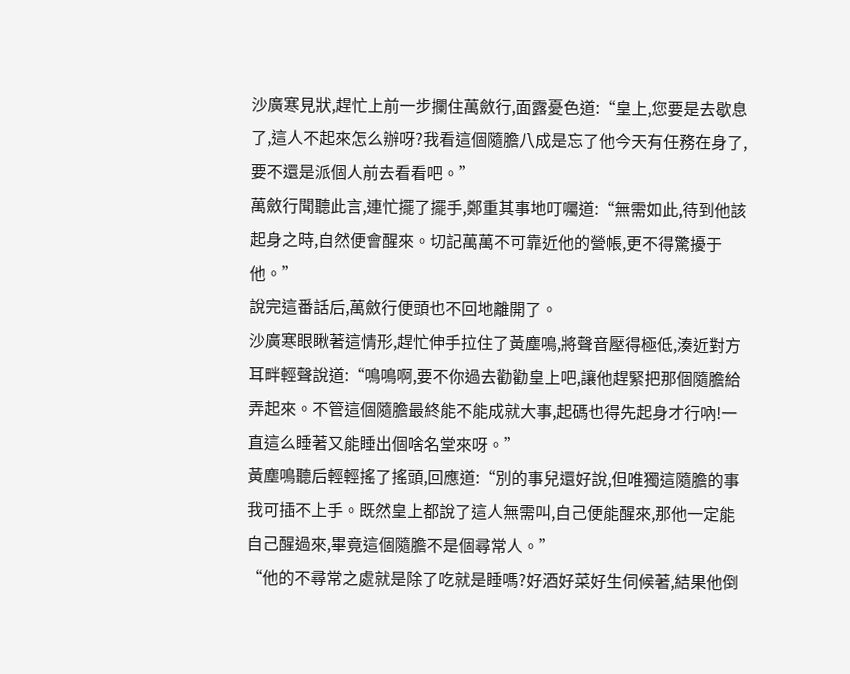沙廣寒見狀,趕忙上前一步攔住萬斂行,面露憂色道:“皇上,您要是去歇息了,這人不起來怎么辦呀?我看這個隨膽八成是忘了他今天有任務在身了,要不還是派個人前去看看吧。”
萬斂行聞聽此言,連忙擺了擺手,鄭重其事地叮囑道:“無需如此,待到他該起身之時,自然便會醒來。切記萬萬不可靠近他的營帳,更不得驚擾于他。”
說完這番話后,萬斂行便頭也不回地離開了。
沙廣寒眼瞅著這情形,趕忙伸手拉住了黃塵鳴,將聲音壓得極低,湊近對方耳畔輕聲說道:“鳴鳴啊,要不你過去勸勸皇上吧,讓他趕緊把那個隨膽給弄起來。不管這個隨膽最終能不能成就大事,起碼也得先起身才行吶!一直這么睡著又能睡出個啥名堂來呀。”
黃塵鳴聽后輕輕搖了搖頭,回應道:“別的事兒還好說,但唯獨這隨膽的事我可插不上手。既然皇上都說了這人無需叫,自己便能醒來,那他一定能自己醒過來,畢竟這個隨膽不是個尋常人。”
“他的不尋常之處就是除了吃就是睡嗎?好酒好菜好生伺候著,結果他倒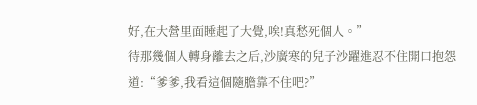好,在大營里面睡起了大覺,唉!真愁死個人。”
待那幾個人轉身離去之后,沙廣寒的兒子沙躍進忍不住開口抱怨道:“爹爹,我看這個隨膽靠不住吧?”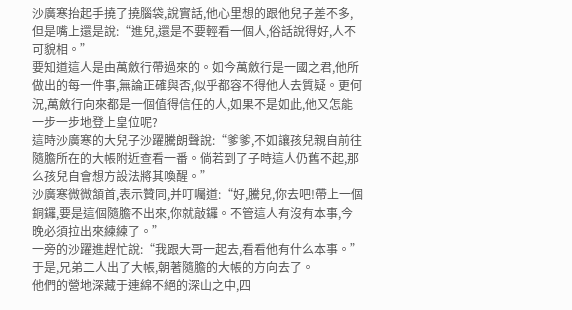沙廣寒抬起手撓了撓腦袋,說實話,他心里想的跟他兒子差不多,但是嘴上還是說:“進兒,還是不要輕看一個人,俗話說得好,人不可貌相。”
要知道這人是由萬斂行帶過來的。如今萬斂行是一國之君,他所做出的每一件事,無論正確與否,似乎都容不得他人去質疑。更何況,萬斂行向來都是一個值得信任的人,如果不是如此,他又怎能一步一步地登上皇位呢?
這時沙廣寒的大兒子沙躍騰朗聲說:“爹爹,不如讓孩兒親自前往隨膽所在的大帳附近查看一番。倘若到了子時這人仍舊不起,那么孩兒自會想方設法將其喚醒。”
沙廣寒微微頷首,表示贊同,并叮囑道:“好,騰兒,你去吧!帶上一個銅鑼,要是這個隨膽不出來,你就敲鑼。不管這人有沒有本事,今晚必須拉出來練練了。”
一旁的沙躍進趕忙說:“我跟大哥一起去,看看他有什么本事。”
于是,兄弟二人出了大帳,朝著隨膽的大帳的方向去了。
他們的營地深藏于連綿不絕的深山之中,四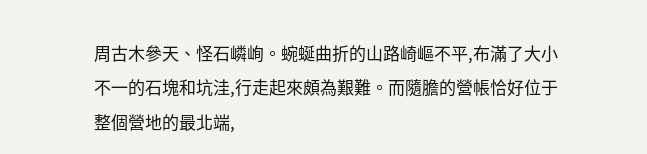周古木參天、怪石嶙峋。蜿蜒曲折的山路崎嶇不平,布滿了大小不一的石塊和坑洼,行走起來頗為艱難。而隨膽的營帳恰好位于整個營地的最北端,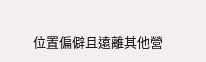位置偏僻且遠離其他營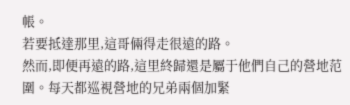帳。
若要抵達那里,這哥倆得走很遠的路。
然而,即便再遠的路,這里終歸還是屬于他們自己的營地范圍。每天都巡視營地的兄弟兩個加緊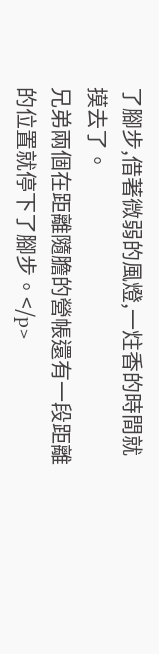了腳步,借著微弱的風燈,一炷香的時間就摸去了。
兄弟兩個在距離隨膽的營帳還有一段距離的位置就停下了腳步。</p>